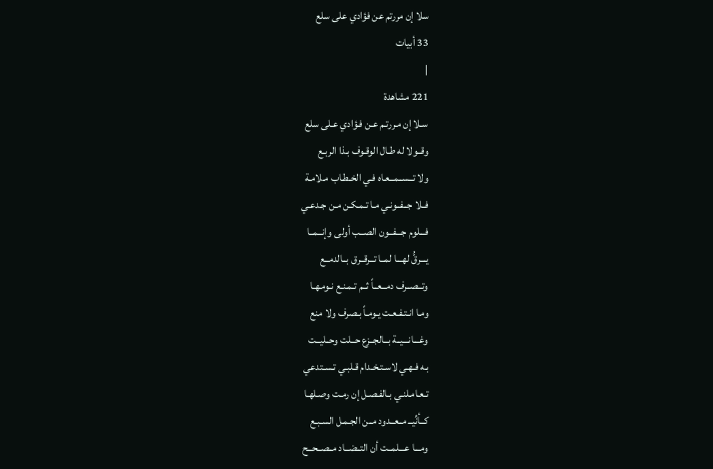سلا إن مررتم عن فؤادي على سلع
33 أبيات
|
221 مشاهدة
سـلا إن مـررتـم عـن فـؤادي عـلى سلع
وقــولا له طـال الوقـوف بـذا الربـع
ولا تــســمــعـاه فـي الخـطـاب مـلامـة
فــلا جــفــونـي مـا تـمـكـن مـن جـدعـي
فـــلوم جـــفــون الصــب أولى وإنــمــا
يـــرقُّ لهـــا لمــا تــرقــرق بــالدمــع
وتــصــرف دمــعــاً ثــم تـمـنـع نـومـهـا
ومـا انـتـفـعـت يـومـاً بـصرف ولا منع
وغـــانـــيــة بــالجــزع حــلت وحــليــت
بـه فـهـي لاسـتـخـدام قـلبـي تـسـتدعي
تـعـامـلنـي بـالفـصـل إن رمـت وصـلهـا
كــأنِّيــ مــعــدود مــن الجـمـل السـبـع
ومـــا عـــلمــت أن التــضــاد مــصــحــح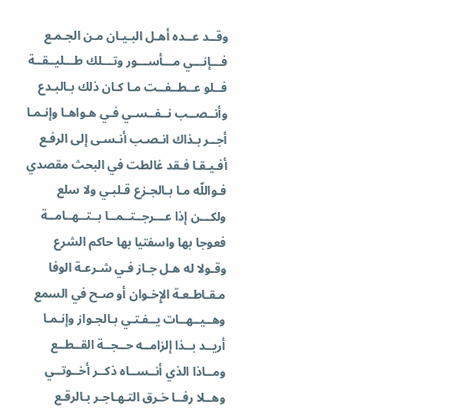وقــد عــده أهـل البـيـان مـن الجـمـع
فـــإنـــي مـــأســـور وتـــلك طـــليــقــة
فــلو عــطــفــت مـا كـان ذلك بـالبـدع
وأنــصــب نــفــسـي فـي هـواهـا وإنـمـا
أجــر بـذاك انـصـب أنـسـى إلى الرفـع
أفـيـقـا فـقد غالطت في البحث مقصدي
فـواللّه مـا بـالجـزع قـلبـي ولا سلع
ولكـــن إذا عـــرجــتــمــا بــتــهــامــة
فعوجا بها واسفتيا بها حاكم الشرع
وقـولا له هـل جـاز فـي شـرعـة الوفا
مـقـاطـعـة الإِخـوان أو صـح في السمع
وهــيــهــات يــفـتـي بـالجـواز وإنـمـا
أريــد بــذا إلزامــه حــجــة القــطــع
ومــاذا الذي أنــســاه ذكــر أخــوتــي
وهــلا رفــا خـرق التـهـاجـر بـالرقـع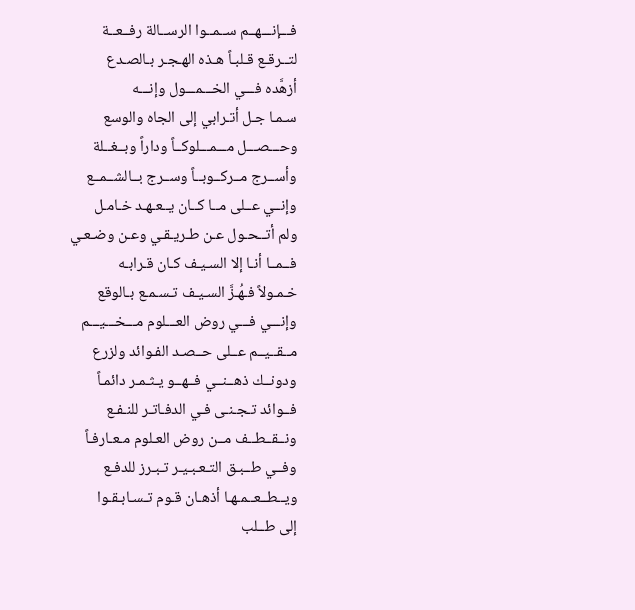فـــإنـــهــم ســمــوا الرســالة رفــعــة
لتــرقـع قـلبـاً هـذه الهـجـر بـالصـدع
أزهَّده فـــي الخـــمـــول وإنـــه
سـمـا جـل أتـرابي إلى الجاه والوسع
وحـــصـــل مـــمـــلوكــاً وداراً وبــغــلة
وأســرج مــركــوبــاً وســرج بــالشــمــع
وإنــي عــلى مــا كــان يــعـهـد خـامـل
ولم أتــحـول عـن طـريـقـي وعـن وضـعـي
فــمــا أنـا إلا السـيـف كـان قـرابـه
خـمـولاً فـهُـزَّ السـيـف تـسـمـع بـالوقع
وإنـــي فـــي روض العـــلوم مـــخـــيـــم
مــقــيــم عــلى حــصـد الفـوائد ولزرع
ودونــك ذهــنــي فــهــو يـثـمـر دائمـاً
فــوائد تـجـنـى فـي الدفـاتـر للنـفـع
ونــقــطــف مــن روض العـلوم مـعـارفـاً
وفــي طــبـق التـعـبـيـر تـبـرز للدفـع
ويــطــعــمـهـا أذهـان قـوم تـسـابـقـوا
إلى طــلب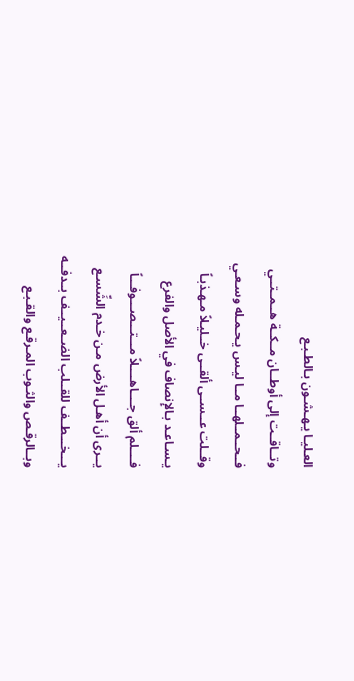العـليـا يـهـشـون بـالطـبـع
وتــاقــت إلى أوطــان مــكــة هــمــتــي
فــحــمــلهــا مــا ليـس يـحـمـله وسـعـي
وقــلت عــســى ألقــى خــليـلاً مـهـذبـاً
يـسـاعـد بـالإِنصاف في الأصل والفرع
فــــلم ألق جــــاهــــلاً مـــتـــصـــوفـــاً
يــرى أن أهـل الأرض مـن خـدم الشِّسـع
يـــخـــطــف للقــلب الضــعــيــف بــدفــه
وبــالرقـص والثـوب المـرقـع والقـبـع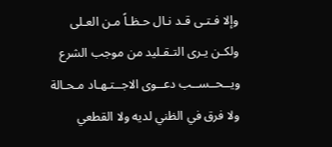وإلا فـتـى قـد نـال حـظـاً مـن العـلى
ولكـن يـرى التـقـليد من موجب الشرع
ويــحــســب دعــوى الاجــتـهـاد مـحـالة
ولا فرق في الظني لديه ولا القطعي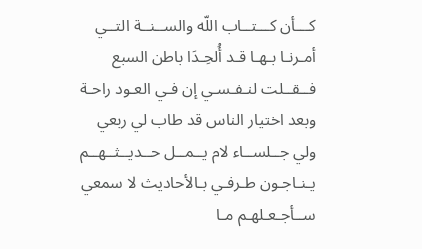كـــأن كـــتــاب اللّه والســنــة التــي
أمـرنـا بـهـا قـد أُلحِـدَا باطن السبع
فــقــلت لنـفـسـي إن فـي العـود راحـة
وبعد اختيار الناس قد طاب لي ربعي
ولي جــلســاء لام يــمــل حــديــثــهــم
يـنـاجـون طـرفـي بـالأحاديث لا سمعي
ســأجـعـلهـم مـا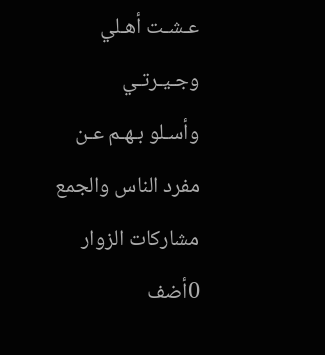عـشـت أهـلي وجـيـرتـي
وأسـلو بـهـم عـن مفرد الناس والجمع
مشاركات الزوار
0أضف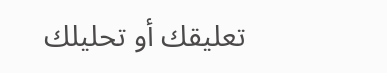تعليقك أو تحليلك